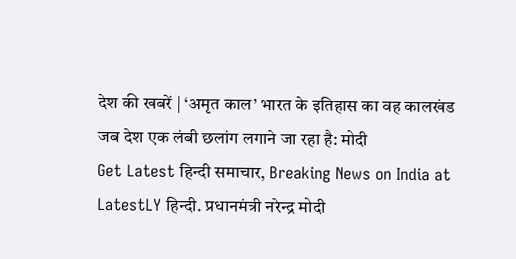देश की खबरें | ‘अमृत काल’ भारत के इतिहास का वह कालखंड जब देश एक लंबी छलांग लगाने जा रहा है: मोदी
Get Latest हिन्दी समाचार, Breaking News on India at LatestLY हिन्दी. प्रधानमंत्री नरेन्द्र मोदी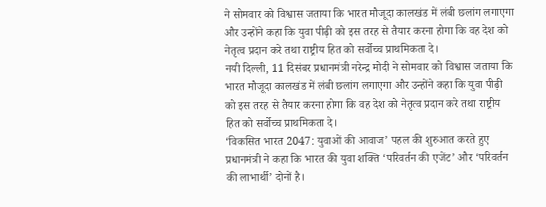ने सोमवार को विश्वास जताया कि भारत मौजूदा कालखंड में लंबी छलांग लगाएगा और उन्होंने कहा कि युवा पीढ़ी को इस तरह से तैयार करना होगा कि वह देश को नेतृत्व प्रदान करे तथा राष्ट्रीय हित को सर्वोच्च प्राथमिकता दे।
नयी दिल्ली, 11 दिसंबर प्रधानमंत्री नरेन्द्र मोदी ने सोमवार को विश्वास जताया कि भारत मौजूदा कालखंड में लंबी छलांग लगाएगा और उन्होंने कहा कि युवा पीढ़ी को इस तरह से तैयार करना होगा कि वह देश को नेतृत्व प्रदान करे तथा राष्ट्रीय हित को सर्वोच्च प्राथमिकता दे।
‘विकसित भारत 2047: युवाओं की आवाज’ पहल की शुरुआत करते हुए प्रधानमंत्री ने कहा कि भारत की युवा शक्ति ‘परिवर्तन की एजेंट’ और ‘परिवर्तन की लाभार्थी’ दोनों है।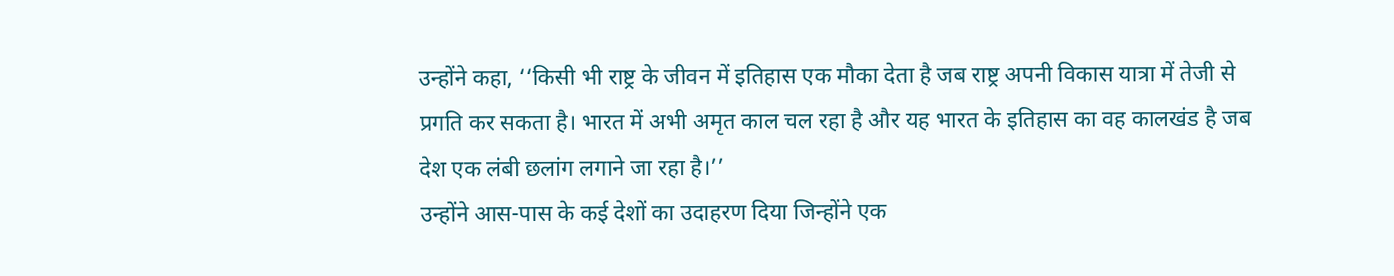उन्होंने कहा, ‘‘किसी भी राष्ट्र के जीवन में इतिहास एक मौका देता है जब राष्ट्र अपनी विकास यात्रा में तेजी से प्रगति कर सकता है। भारत में अभी अमृत काल चल रहा है और यह भारत के इतिहास का वह कालखंड है जब देश एक लंबी छलांग लगाने जा रहा है।’’
उन्होंने आस-पास के कई देशों का उदाहरण दिया जिन्होंने एक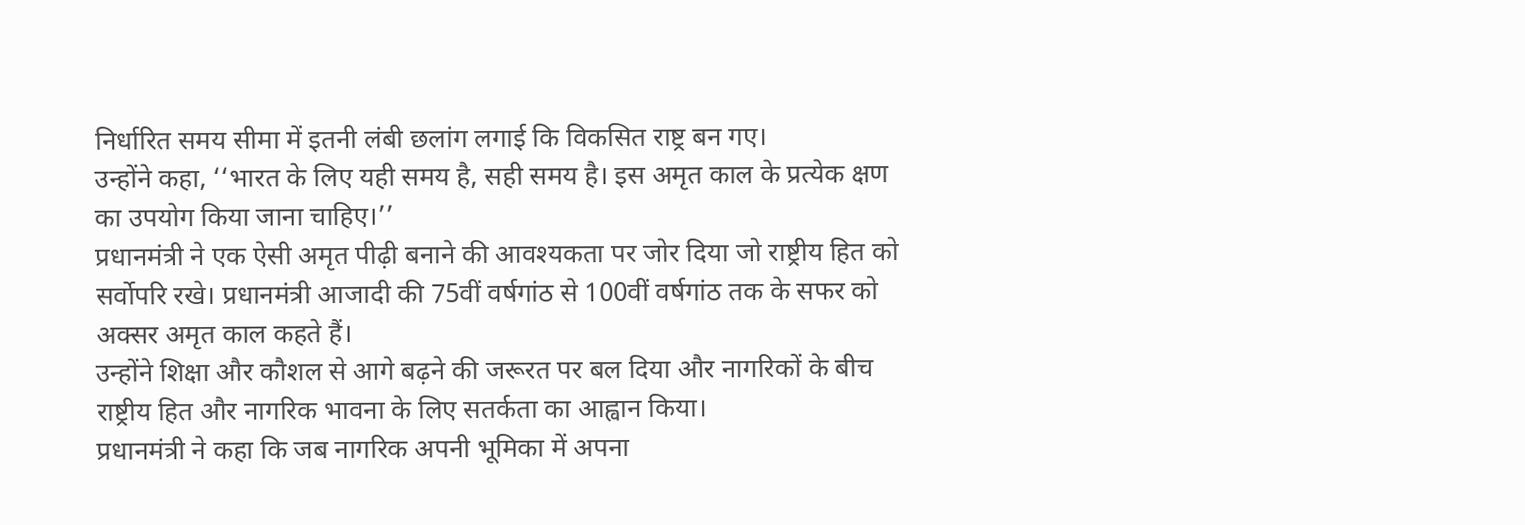निर्धारित समय सीमा में इतनी लंबी छलांग लगाई कि विकसित राष्ट्र बन गए।
उन्होंने कहा, ‘‘भारत के लिए यही समय है, सही समय है। इस अमृत काल के प्रत्येक क्षण का उपयोग किया जाना चाहिए।’’
प्रधानमंत्री ने एक ऐसी अमृत पीढ़ी बनाने की आवश्यकता पर जोर दिया जो राष्ट्रीय हित को सर्वोपरि रखे। प्रधानमंत्री आजादी की 75वीं वर्षगांठ से 100वीं वर्षगांठ तक के सफर को अक्सर अमृत काल कहते हैं।
उन्होंने शिक्षा और कौशल से आगे बढ़ने की जरूरत पर बल दिया और नागरिकों के बीच राष्ट्रीय हित और नागरिक भावना के लिए सतर्कता का आह्वान किया।
प्रधानमंत्री ने कहा कि जब नागरिक अपनी भूमिका में अपना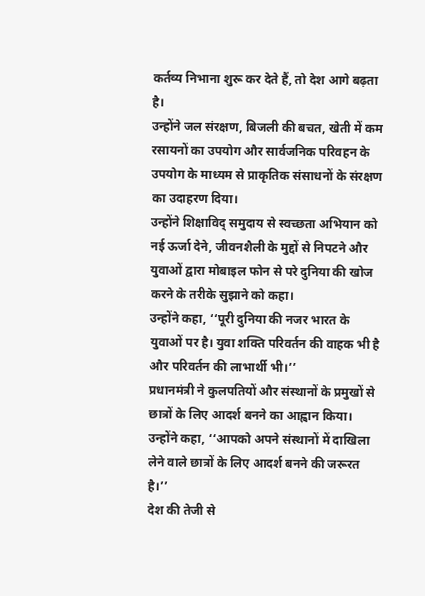कर्तव्य निभाना शुरू कर देते हैं, तो देश आगे बढ़ता है।
उन्होंने जल संरक्षण, बिजली की बचत, खेती में कम रसायनों का उपयोग और सार्वजनिक परिवहन के उपयोग के माध्यम से प्राकृतिक संसाधनों के संरक्षण का उदाहरण दिया।
उन्होंने शिक्षाविद् समुदाय से स्वच्छता अभियान को नई ऊर्जा देने, जीवनशैली के मुद्दों से निपटने और युवाओं द्वारा मोबाइल फोन से परे दुनिया की खोज करने के तरीके सुझाने को कहा।
उन्होंने कहा, ‘‘पूरी दुनिया की नजर भारत के युवाओं पर है। युवा शक्ति परिवर्तन की वाहक भी है और परिवर्तन की लाभार्थी भी।’’
प्रधानमंत्री ने कुलपतियों और संस्थानों के प्रमुखों से छात्रों के लिए आदर्श बनने का आह्वान किया।
उन्होंने कहा, ‘‘आपको अपने संस्थानों में दाखिला लेने वाले छात्रों के लिए आदर्श बनने की जरूरत है।’’
देश की तेजी से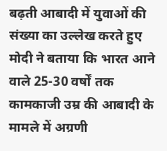बढ़ती आबादी में युवाओं की संख्या का उल्लेख करते हुए मोदी ने बताया कि भारत आने वाले 25-30 वर्षों तक कामकाजी उम्र की आबादी के मामले में अग्रणी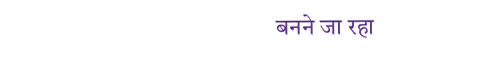बनने जा रहा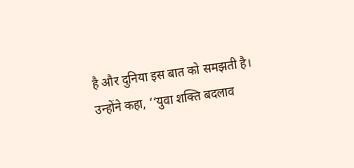है और दुनिया इस बात को समझती है।
उन्होंने कहा, ‘‘युवा शक्ति बदलाव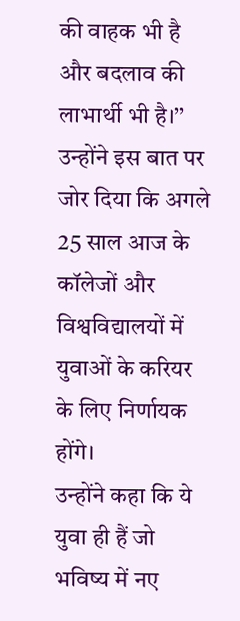की वाहक भी है और बदलाव की लाभार्थी भी है।’’
उन्होंने इस बात पर जोर दिया कि अगले 25 साल आज के कॉलेजों और विश्वविद्यालयों में युवाओं के करियर के लिए निर्णायक होंगे।
उन्होंने कहा कि ये युवा ही हैं जो भविष्य में नए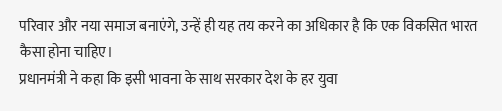परिवार और नया समाज बनाएंगे, उन्हें ही यह तय करने का अधिकार है कि एक विकसित भारत कैसा होना चाहिए।
प्रधानमंत्री ने कहा कि इसी भावना के साथ सरकार देश के हर युवा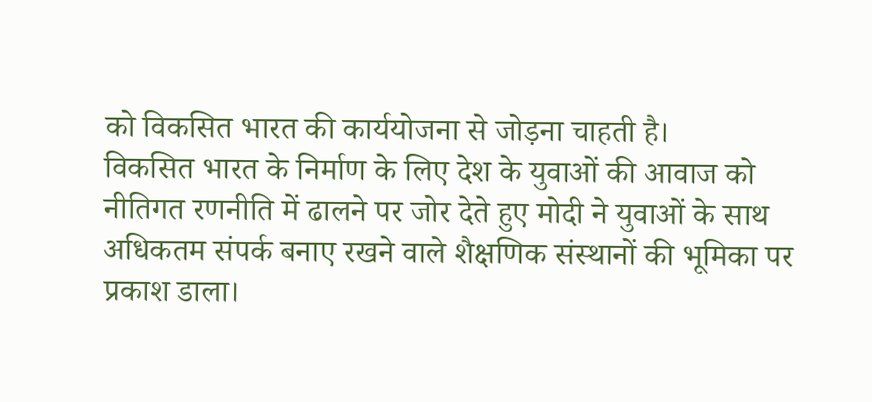को विकसित भारत की कार्ययोजना से जोड़ना चाहती है।
विकसित भारत के निर्माण के लिए देश के युवाओं की आवाज को नीतिगत रणनीति में ढालने पर जोर देते हुए मोदी ने युवाओं के साथ अधिकतम संपर्क बनाए रखने वाले शैक्षणिक संस्थानों की भूमिका पर प्रकाश डाला।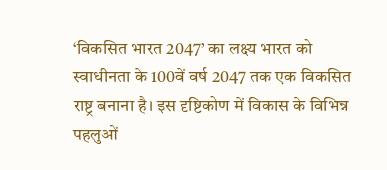‘विकसित भारत 2047’ का लक्ष्य भारत को स्वाधीनता के 100वें वर्ष 2047 तक एक विकसित राष्ट्र बनाना है। इस दृष्टिकोण में विकास के विभिन्न पहलुओं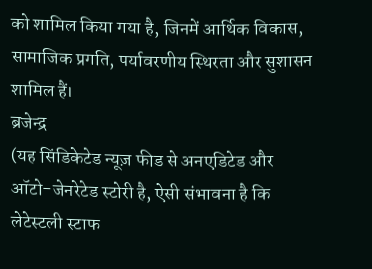को शामिल किया गया है, जिनमें आर्थिक विकास, सामाजिक प्रगति, पर्यावरणीय स्थिरता और सुशासन शामिल हैं।
ब्रजेन्द्र
(यह सिंडिकेटेड न्यूज़ फीड से अनएडिटेड और ऑटो-जेनरेटेड स्टोरी है, ऐसी संभावना है कि लेटेस्टली स्टाफ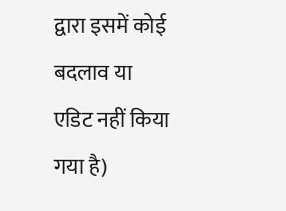द्वारा इसमें कोई बदलाव या एडिट नहीं किया गया है)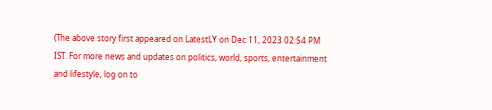(The above story first appeared on LatestLY on Dec 11, 2023 02:54 PM IST. For more news and updates on politics, world, sports, entertainment and lifestyle, log on to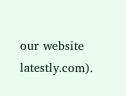our website latestly.com).